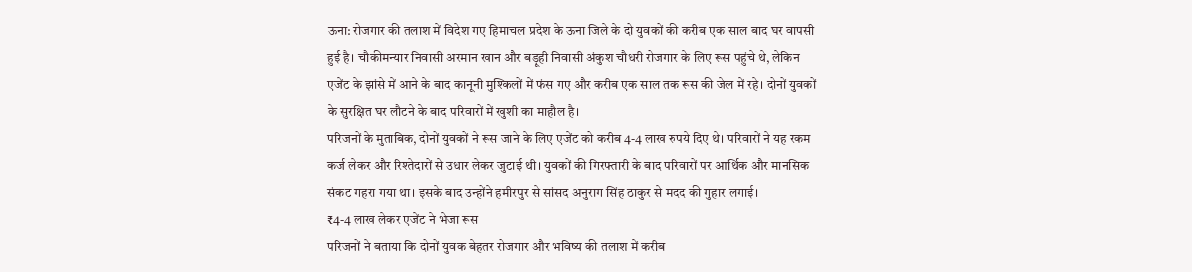ऊना: रोजगार की तलाश में विदेश गए हिमाचल प्रदेश के ऊना जिले के दो युवकों की करीब एक साल बाद घर वापसी हुई है। चौकीमन्यार निवासी अरमान खान और बड़ूही निवासी अंकुश चौधरी रोजगार के लिए रूस पहुंचे थे, लेकिन एजेंट के झांसे में आने के बाद कानूनी मुश्किलों में फंस गए और करीब एक साल तक रूस की जेल में रहे। दोनों युवकों के सुरक्षित घर लौटने के बाद परिवारों में खुशी का माहौल है।
परिजनों के मुताबिक, दोनों युवकों ने रूस जाने के लिए एजेंट को करीब 4-4 लाख रुपये दिए थे। परिवारों ने यह रकम कर्ज लेकर और रिश्तेदारों से उधार लेकर जुटाई थी। युवकों की गिरफ्तारी के बाद परिवारों पर आर्थिक और मानसिक संकट गहरा गया था। इसके बाद उन्होंने हमीरपुर से सांसद अनुराग सिंह ठाकुर से मदद की गुहार लगाई।
₹4-4 लाख लेकर एजेंट ने भेजा रूस
परिजनों ने बताया कि दोनों युवक बेहतर रोजगार और भविष्य की तलाश में करीब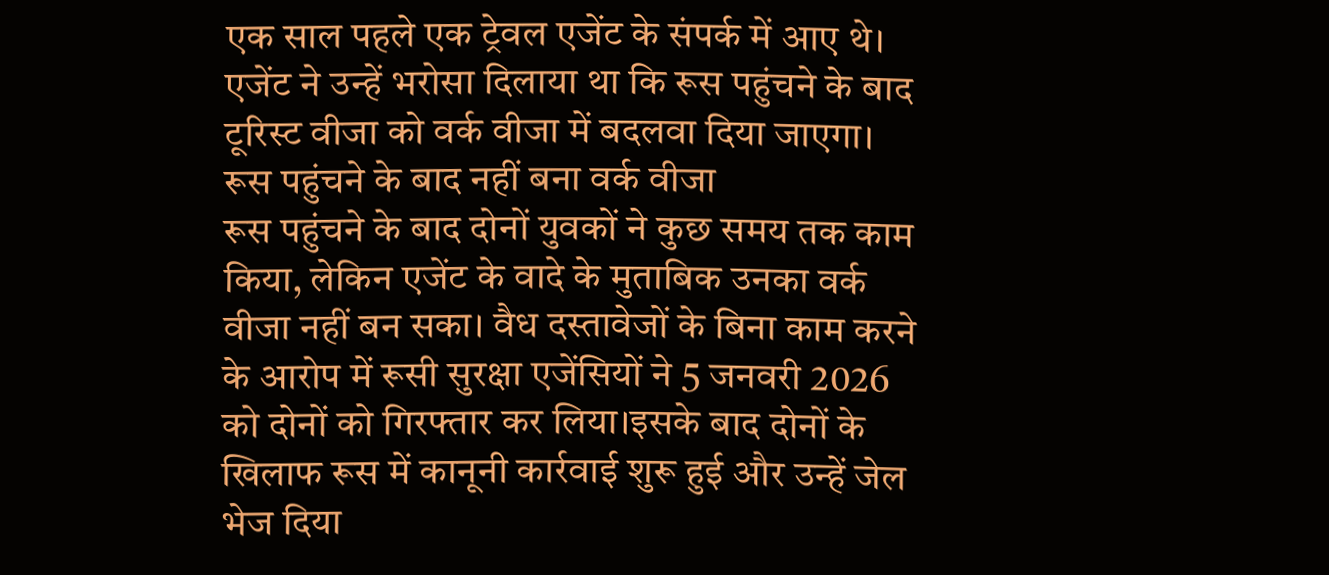एक साल पहले एक ट्रेवल एजेंट के संपर्क में आए थे। एजेंट ने उन्हें भरोसा दिलाया था कि रूस पहुंचने के बाद टूरिस्ट वीजा को वर्क वीजा में बदलवा दिया जाएगा।
रूस पहुंचने के बाद नहीं बना वर्क वीजा
रूस पहुंचने के बाद दोनों युवकों ने कुछ समय तक काम किया, लेकिन एजेंट के वादे के मुताबिक उनका वर्क वीजा नहीं बन सका। वैध दस्तावेजों के बिना काम करने के आरोप में रूसी सुरक्षा एजेंसियों ने 5 जनवरी 2026 को दोनों को गिरफ्तार कर लिया।इसके बाद दोनों के खिलाफ रूस में कानूनी कार्रवाई शुरू हुई और उन्हें जेल भेज दिया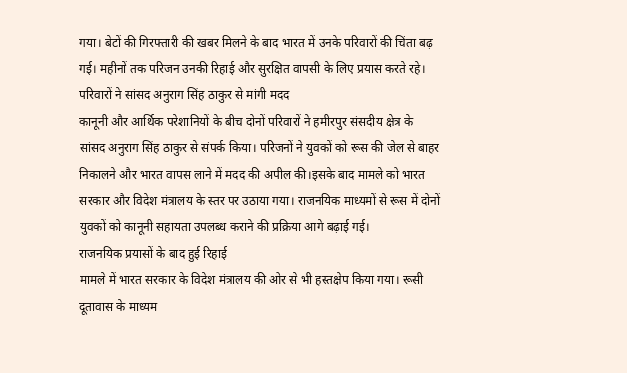गया। बेटों की गिरफ्तारी की खबर मिलने के बाद भारत में उनके परिवारों की चिंता बढ़ गई। महीनों तक परिजन उनकी रिहाई और सुरक्षित वापसी के लिए प्रयास करते रहे।
परिवारों ने सांसद अनुराग सिंह ठाकुर से मांगी मदद
कानूनी और आर्थिक परेशानियों के बीच दोनों परिवारों ने हमीरपुर संसदीय क्षेत्र के सांसद अनुराग सिंह ठाकुर से संपर्क किया। परिजनों ने युवकों को रूस की जेल से बाहर निकालने और भारत वापस लाने में मदद की अपील की।इसके बाद मामले को भारत सरकार और विदेश मंत्रालय के स्तर पर उठाया गया। राजनयिक माध्यमों से रूस में दोनों युवकों को कानूनी सहायता उपलब्ध कराने की प्रक्रिया आगे बढ़ाई गई।
राजनयिक प्रयासों के बाद हुई रिहाई
मामले में भारत सरकार के विदेश मंत्रालय की ओर से भी हस्तक्षेप किया गया। रूसी दूतावास के माध्यम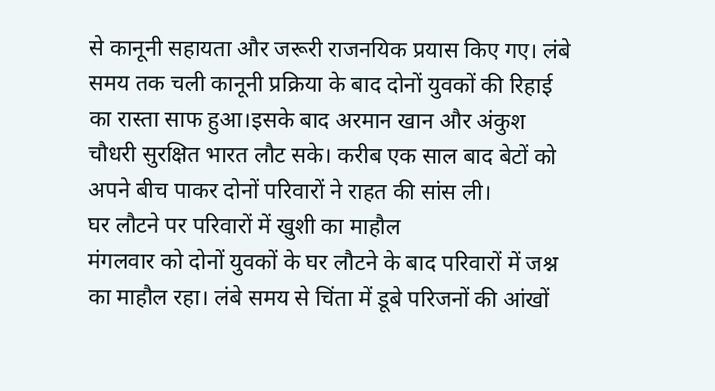से कानूनी सहायता और जरूरी राजनयिक प्रयास किए गए। लंबे समय तक चली कानूनी प्रक्रिया के बाद दोनों युवकों की रिहाई का रास्ता साफ हुआ।इसके बाद अरमान खान और अंकुश चौधरी सुरक्षित भारत लौट सके। करीब एक साल बाद बेटों को अपने बीच पाकर दोनों परिवारों ने राहत की सांस ली।
घर लौटने पर परिवारों में खुशी का माहौल
मंगलवार को दोनों युवकों के घर लौटने के बाद परिवारों में जश्न का माहौल रहा। लंबे समय से चिंता में डूबे परिजनों की आंखों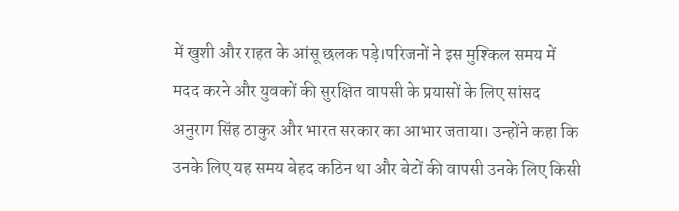में खुशी और राहत के आंसू छलक पड़े।परिजनों ने इस मुश्किल समय में मदद करने और युवकों की सुरक्षित वापसी के प्रयासों के लिए सांसद अनुराग सिंह ठाकुर और भारत सरकार का आभार जताया। उन्होंने कहा कि उनके लिए यह समय बेहद कठिन था और बेटों की वापसी उनके लिए किसी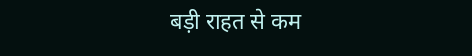बड़ी राहत से कम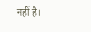नहीं है।